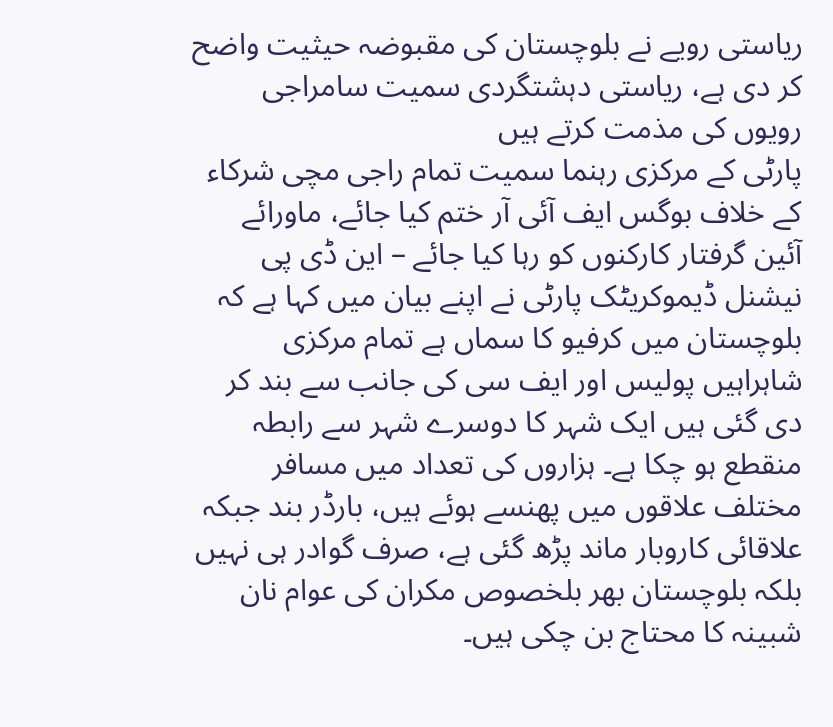ریاستی رویے نے بلوچستان کی مقبوضہ حیثیت واضح کر دی ہے، ریاستی دہشتگردی سمیت سامراجی رویوں کی مذمت کرتے ہیں
پارٹی کے مرکزی رہنما سمیت تمام راجی مچی شرکاء کے خلاف بوگس ایف آئی آر ختم کیا جائے، ماورائے آئین گرفتار کارکنوں کو رہا کیا جائے – این ڈی پی
نیشنل ڈیموکریٹک پارٹی نے اپنے بیان میں کہا ہے کہ بلوچستان میں کرفیو کا سماں ہے تمام مرکزی شاہراہیں پولیس اور ایف سی کی جانب سے بند کر دی گئی ہیں ایک شہر کا دوسرے شہر سے رابطہ منقطع ہو چکا ہے۔ ہزاروں کی تعداد میں مسافر مختلف علاقوں میں پھنسے ہوئے ہیں، بارڈر بند جبکہ علاقائی کاروبار ماند پڑھ گئی ہے، صرف گوادر ہی نہیں بلکہ بلوچستان بھر بلخصوص مکران کی عوام نان شبینہ کا محتاج بن چکی ہیں۔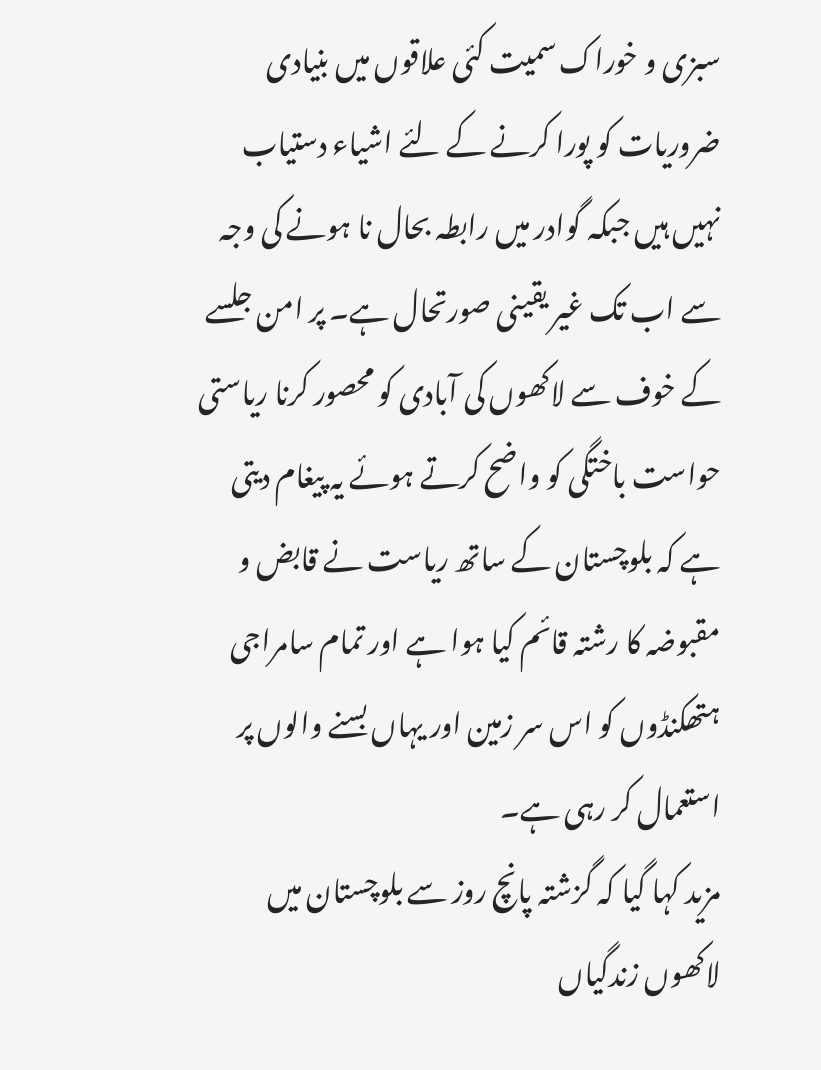سبزی و خوراک سمیت کئی علاقوں میں بنیادی ضروریات کو پورا کرنے کے لئے اشیاء دستیاب نہیں ہیں جبکہ گوادر میں رابطہ بحال نا ہونے کی وجہ سے اب تک غیر یقینی صورتحال ہے۔ پر امن جلسے کے خوف سے لاکھوں کی آبادی کو محصور کرنا ریاستی حواست باختگی کو واضح کرتے ہوئے یہ پیغام دیتی ہے کہ بلوچستان کے ساتھ ریاست نے قابض و مقبوضہ کا رشتہ قائم کیا ہوا ہے اور تمام سامراجی ہتھکنڈوں کو اس سر زمین اور یہاں بسنے والوں پر استعمال کر رہی ہے۔
مزید کہا گیا کہ گزشتہ پانچ روز سے بلوچستان میں لاکھوں زندگیاں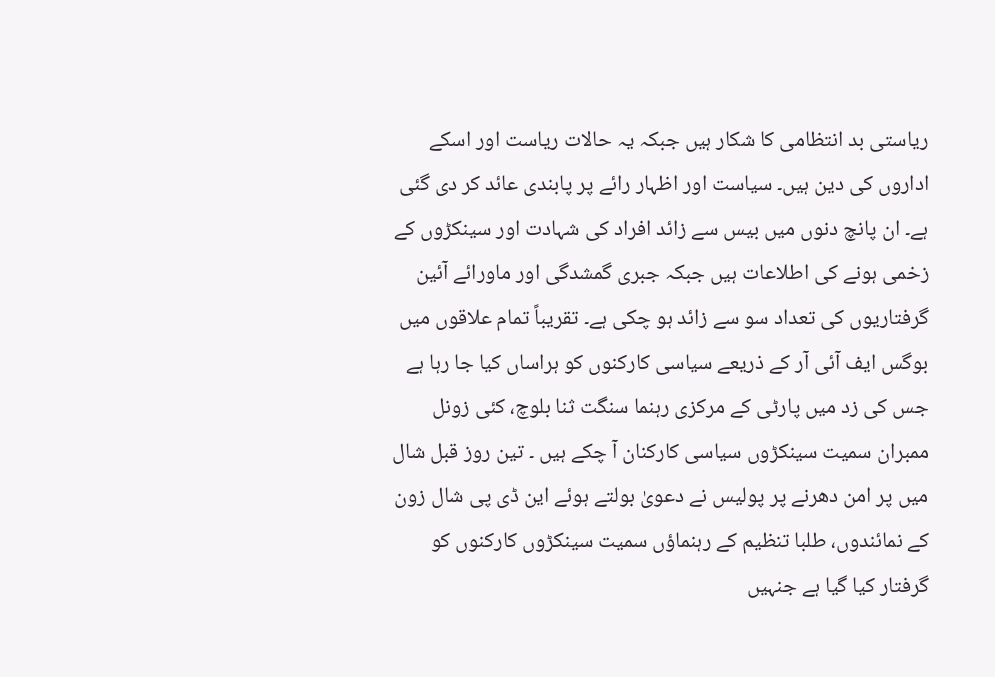ریاستی بد انتظامی کا شکار ہیں جبکہ یہ حالات ریاست اور اسکے اداروں کی دین ہیں۔ سیاست اور اظہار رائے پر پابندی عائد کر دی گئی ہے۔ ان پانچ دنوں میں بیس سے زائد افراد کی شہادت اور سینکڑوں کے زخمی ہونے کی اطلاعات ہیں جبکہ جبری گمشدگی اور ماورائے آئین گرفتاریوں کی تعداد سو سے زائد ہو چکی ہے۔ تقریباً تمام علاقوں میں بوگس ایف آئی آر کے ذریعے سیاسی کارکنوں کو ہراساں کیا جا رہا ہے جس کی زد میں پارٹی کے مرکزی رہنما سنگت ثنا بلوچ، کئی زونل ممبران سمیت سینکڑوں سیاسی کارکنان آ چکے ہیں ۔ تین روز قبل شال میں پر امن دھرنے پر پولیس نے دعویٰ بولتے ہوئے این ڈی پی شال زون کے نمائندوں، طلبا تنظیم کے رہنماؤں سمیت سینکڑوں کارکنوں کو گرفتار کیا گیا ہے جنہیں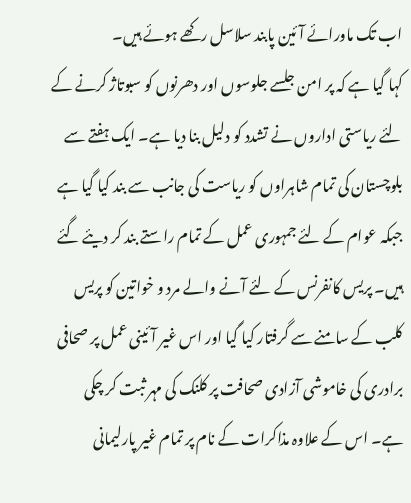اب تک ماورائے آئین پابند سلاسل رکھے ہوئے ہیں۔
کہا گیا ہے کہ پر امن جلسے جلوسوں اور دھرنوں کو سبوتاژ کرنے کے لئے ریاستی اداروں نے تشدد کو دلیل بنا دیا ہے۔ ایک ہفتے سے بلوچستان کی تمام شاہراوں کو ریاست کی جانب سے بند کیا گیا ہے جبکہ عوام کے لئے جمہوری عمل کے تمام راستے بند کر دیئے گئے ہیں۔ پریس کانفرنس کے لئے آنے والے مرد و خواتین کو پریس کلب کے سامنے سے گرفتار کیا گیا اور اس غیر آئینی عمل پر صحافی برادری کی خاموشی آزادی صحافت پر کلنک کی مہر ثبت کر چکی ہے۔ اس کے علاوہ مذاکرات کے نام پر تمام غیر پارلیمانی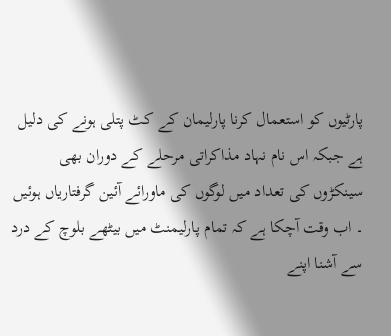پارٹیوں کو استعمال کرنا پارلیمان کے کٹ پتلی ہونے کی دلیل ہے جبکہ اس نام نہاد مذاکراتی مرحلے کے دوران بھی سینکڑوں کی تعداد میں لوگوں کی ماورائے آئین گرفتاریاں ہوئیں ۔ اب وقت آچکا ہے کہ تمام پارلیمنٹ میں بیٹھے بلوچ کے درد سے آشنا اپنے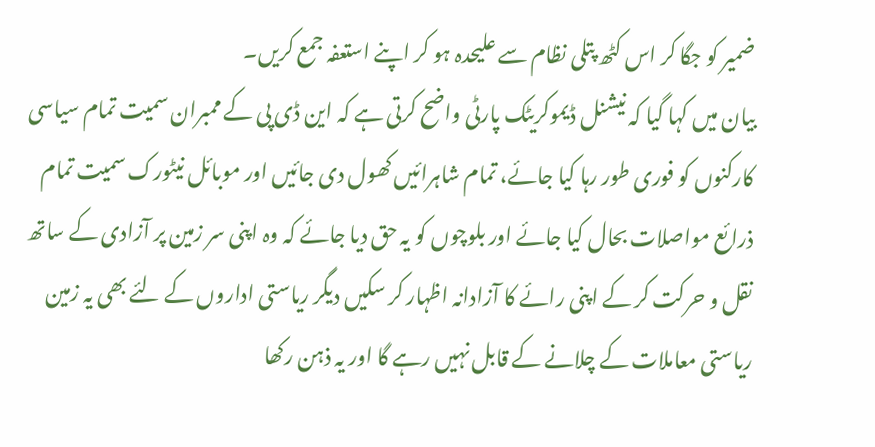ضمیر کو جگا کر اس کٹھ پتلی نظام سے علیحدہ ہو کر اپنے استعفہ جمع کریں۔
بیان میں کہا گیا کہ نیشنل ڈیموکریٹک پارٹی واضح کرتی ہے کہ این ڈی پی کے ممبران سمیت تمام سیاسی کارکنوں کو فوری طور رہا کیا جائے، تمام شاہرائیں کھول دی جائیں اور موبائل نیٹورک سمیت تمام ذرائع مواصلات بحال کیا جائے اور بلوچوں کو یہ حق دیا جائے کہ وہ اپنی سر زمین پر آزادی کے ساتھ نقل و حرکت کر کے اپنی رائے کا آزادانہ اظہار کر سکیں دیگر ریاستی اداروں کے لئے بھی یہ زمین ریاستی معاملات کے چلانے کے قابل نہیں رہے گا اور یہ ذہن رکھا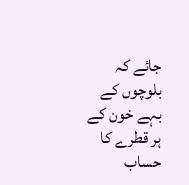جائے کہ بلوچوں کے بہے خون کے ہر قطرے کا حساب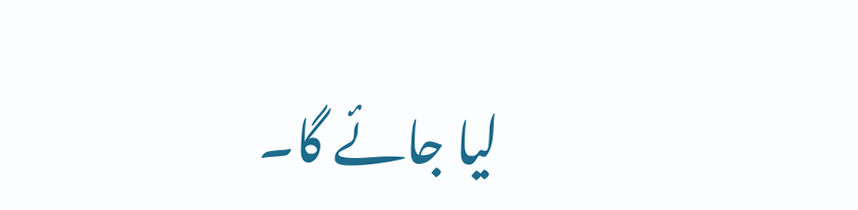لیا جائے گا۔